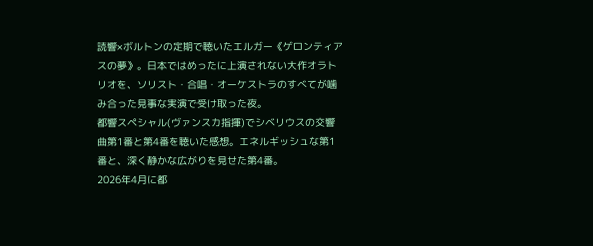読響×ボルトンの定期で聴いたエルガー《ゲロンティアスの夢》。日本ではめったに上演されない大作オラトリオを、ソリスト・合唱・オーケストラのすべてが噛み合った見事な実演で受け取った夜。
都響スペシャル(ヴァンスカ指揮)でシベリウスの交響曲第1番と第4番を聴いた感想。エネルギッシュな第1番と、深く静かな広がりを見せた第4番。
2026年4月に都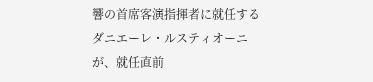響の首席客演指揮者に就任するダニエーレ・ルスティオーニが、就任直前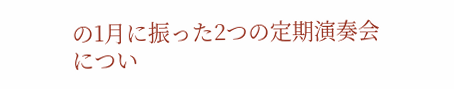の1月に振った2つの定期演奏会につい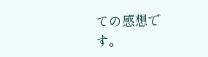ての感想です。